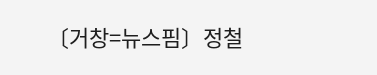〔거창=뉴스핌〕정철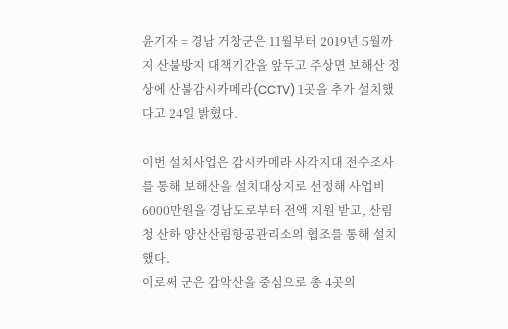윤기자 = 경남 거창군은 11월부터 2019년 5월까지 산불방지 대책기간을 앞두고 주상면 보해산 정상에 산불감시카메라(CCTV) 1곳을 추가 설치했다고 24일 밝혔다.

이번 설치사업은 감시카메라 사각지대 전수조사를 통해 보해산을 설치대상지로 선정해 사업비 6000만원을 경남도로부터 전액 지원 받고, 산림청 산하 양산산림항공관리소의 협조를 통해 설치했다.
이로써 군은 감악산을 중심으로 총 4곳의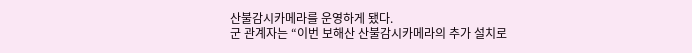산불감시카메라를 운영하게 됐다.
군 관계자는 “이번 보해산 산불감시카메라의 추가 설치로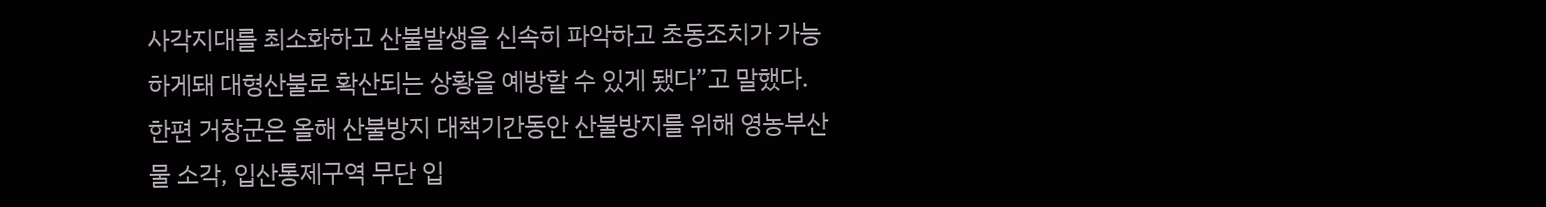사각지대를 최소화하고 산불발생을 신속히 파악하고 초동조치가 가능하게돼 대형산불로 확산되는 상황을 예방할 수 있게 됐다”고 말했다.
한편 거창군은 올해 산불방지 대책기간동안 산불방지를 위해 영농부산물 소각, 입산통제구역 무단 입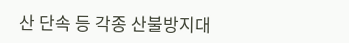산 단속 등 각종 산불방지대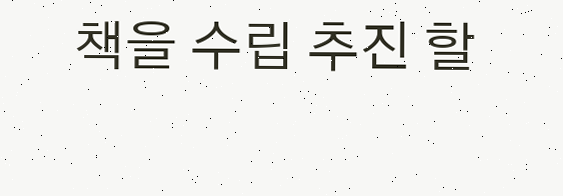책을 수립 추진 할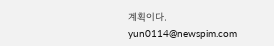계획이다.
yun0114@newspim.com